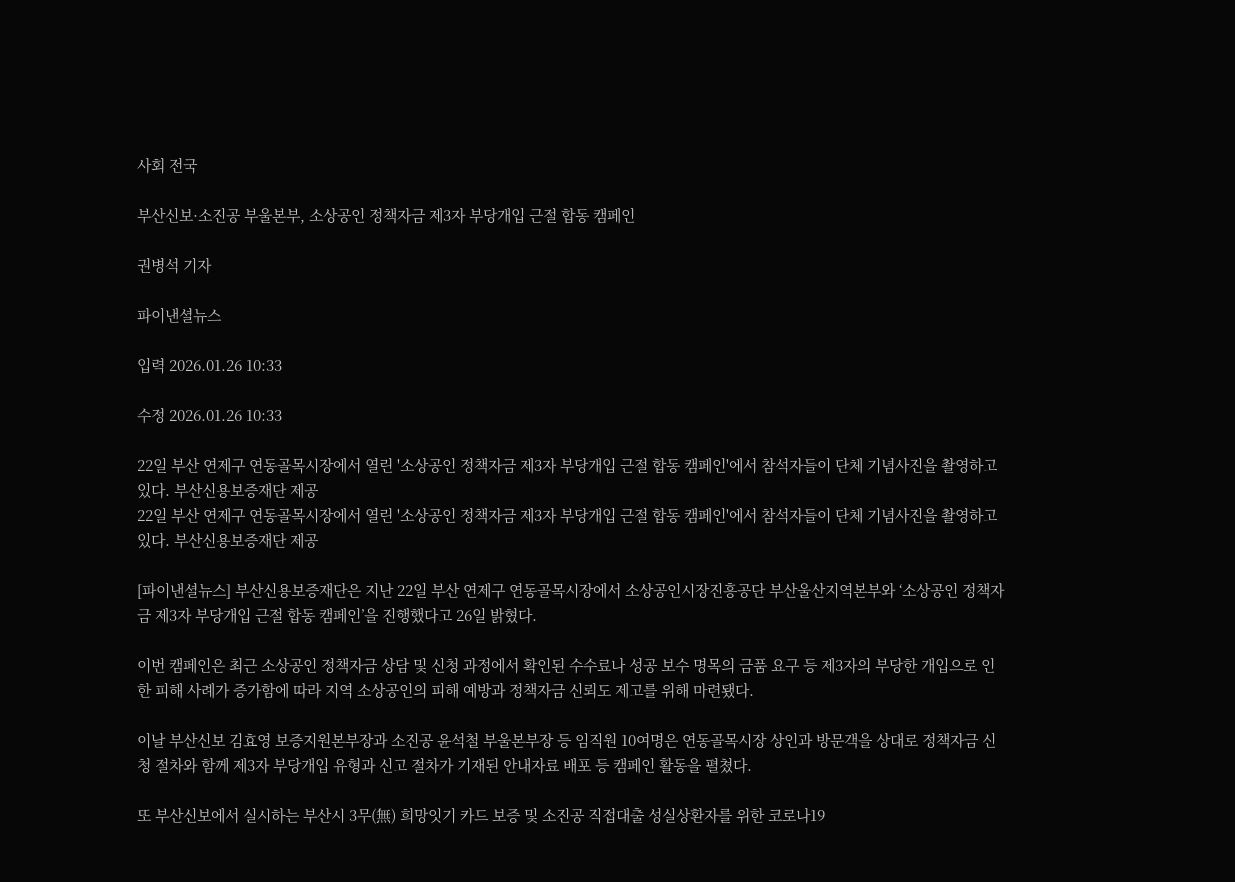사회 전국

부산신보·소진공 부울본부, 소상공인 정책자금 제3자 부당개입 근절 합동 캠페인

권병석 기자

파이낸셜뉴스

입력 2026.01.26 10:33

수정 2026.01.26 10:33

22일 부산 연제구 연동골목시장에서 열린 '소상공인 정책자금 제3자 부당개입 근절 합동 캠페인'에서 참석자들이 단체 기념사진을 촬영하고 있다. 부산신용보증재단 제공
22일 부산 연제구 연동골목시장에서 열린 '소상공인 정책자금 제3자 부당개입 근절 합동 캠페인'에서 참석자들이 단체 기념사진을 촬영하고 있다. 부산신용보증재단 제공

[파이낸셜뉴스] 부산신용보증재단은 지난 22일 부산 연제구 연동골목시장에서 소상공인시장진흥공단 부산울산지역본부와 ‘소상공인 정책자금 제3자 부당개입 근절 합동 캠페인’을 진행했다고 26일 밝혔다.

이번 캠페인은 최근 소상공인 정책자금 상담 및 신청 과정에서 확인된 수수료나 성공 보수 명목의 금품 요구 등 제3자의 부당한 개입으로 인한 피해 사례가 증가함에 따라 지역 소상공인의 피해 예방과 정책자금 신뢰도 제고를 위해 마련됐다.

이날 부산신보 김효영 보증지원본부장과 소진공 윤석철 부울본부장 등 임직원 10여명은 연동골목시장 상인과 방문객을 상대로 정책자금 신청 절차와 함께 제3자 부당개입 유형과 신고 절차가 기재된 안내자료 배포 등 캠페인 활동을 펼쳤다.

또 부산신보에서 실시하는 부산시 3무(無) 희망잇기 카드 보증 및 소진공 직접대출 성실상환자를 위한 코로나19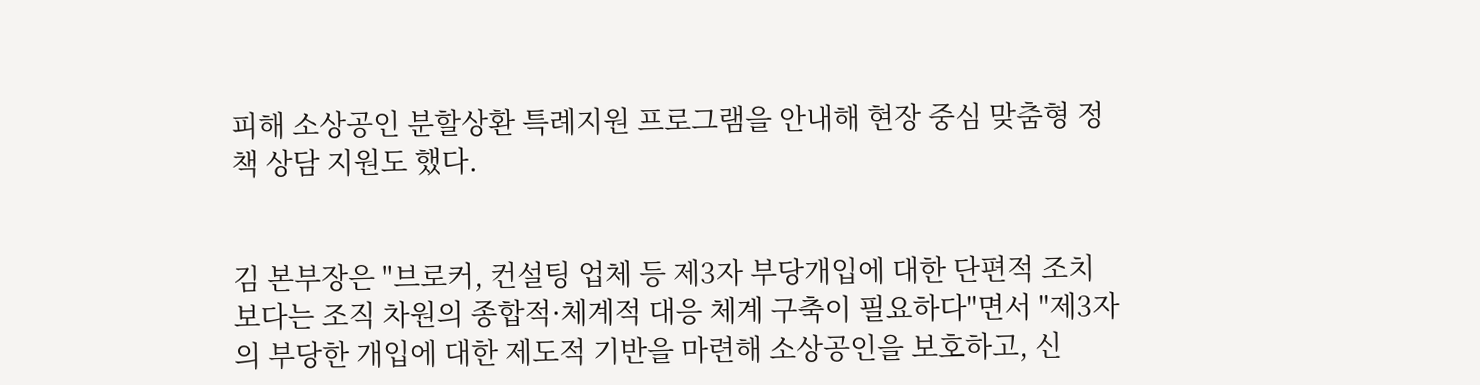피해 소상공인 분할상환 특례지원 프로그램을 안내해 현장 중심 맞춤형 정책 상담 지원도 했다.


김 본부장은 "브로커, 컨설팅 업체 등 제3자 부당개입에 대한 단편적 조치보다는 조직 차원의 종합적·체계적 대응 체계 구축이 필요하다"면서 "제3자의 부당한 개입에 대한 제도적 기반을 마련해 소상공인을 보호하고, 신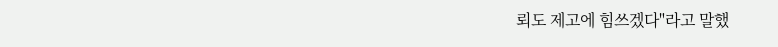뢰도 제고에 힘쓰겠다"라고 말했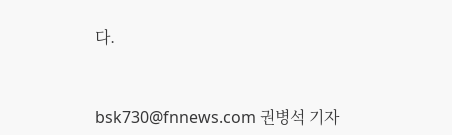다.



bsk730@fnnews.com 권병석 기자